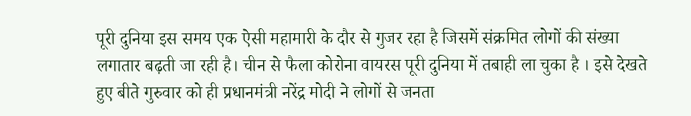पूरी दुनिया इस समय एक ऐसी महामारी के दौर से गुजर रहा है जिसमें संक्रमित लोगों की संख्या लगातार बढ़ती जा रही है। चीन से फैला कोरोना वायरस पूरी दुनिया में तबाही ला चुका है । इसे देखते हुए बीते गुरुवार को ही प्रधानमंत्री नरेंद्र मोदी ने लोगों से जनता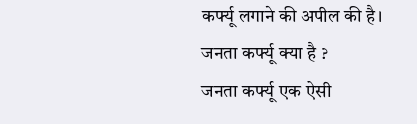कर्फ्यू लगाने की अपील की है।
जनता कर्फ्यू क्या है ?
जनता कर्फ्यू एक ऐसी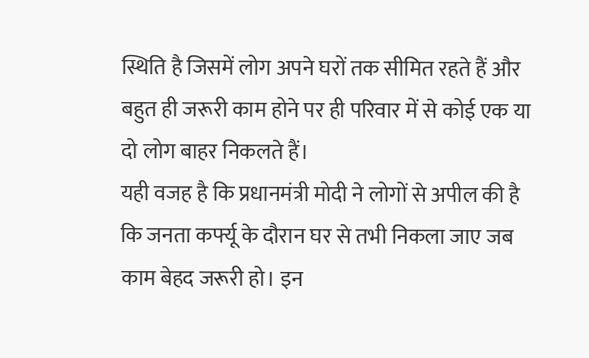स्थिति है जिसमें लोग अपने घरों तक सीमित रहते हैं और बहुत ही जरूरी काम होने पर ही परिवार में से कोई एक या दो लोग बाहर निकलते हैं।
यही वजह है कि प्रधानमंत्री मोदी ने लोगों से अपील की है कि जनता कर्फ्यू के दौरान घर से तभी निकला जाए जब काम बेहद जरूरी हो। इन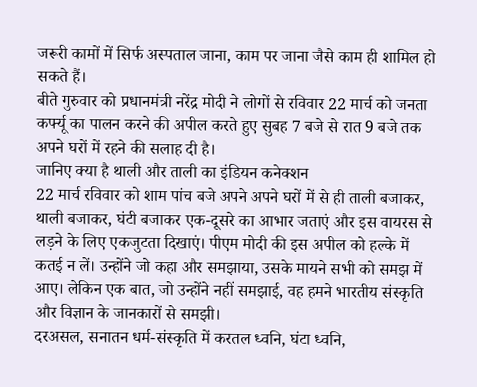जरूरी कामों में सिर्फ अस्पताल जाना, काम पर जाना जैसे काम ही शामिल हो सकते हैं।
बीते गुरुवार को प्रधानमंत्री नरेंद्र मोदी ने लोगों से रविवार 22 मार्च को जनता कर्फ्यू का पालन करने की अपील करते हुए सुबह 7 बजे से रात 9 बजे तक अपने घरों में रहने की सलाह दी है।
जानिए क्या है थाली और ताली का इंडियन कनेक्शन
22 मार्च रविवार को शाम पांच बजे अपने अपने घरों में से ही ताली बजाकर, थाली बजाकर, घंटी बजाकर एक-दूसरे का आभार जताएं और इस वायरस से लड़ने के लिए एकजुटता दिखाएं। पीएम मोदी की इस अपील को हल्के में कतई न लें। उन्होंने जो कहा और समझाया, उसके मायने सभी को समझ में आए। लेकिन एक बात, जो उन्होंने नहीं समझाई, वह हमने भारतीय संस्कृति और विज्ञान के जानकारों से समझी।
दरअसल, सनातन धर्म-संस्कृति में करतल ध्वनि, घंटा ध्वनि,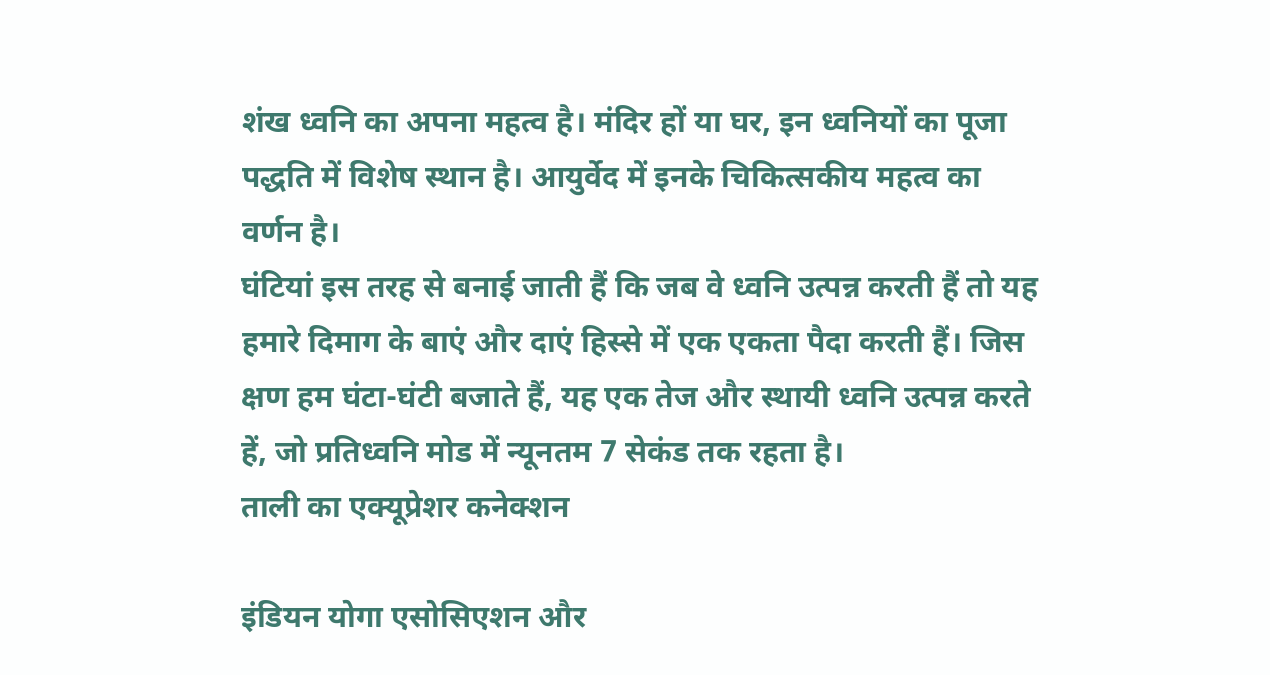शंख ध्वनि का अपना महत्व है। मंदिर हों या घर, इन ध्वनियों का पूजा पद्धति में विशेष स्थान है। आयुर्वेद में इनके चिकित्सकीय महत्व का वर्णन है।
घंटियां इस तरह से बनाई जाती हैं कि जब वे ध्वनि उत्पन्न करती हैं तो यह हमारे दिमाग के बाएं और दाएं हिस्से में एक एकता पैदा करती हैं। जिस क्षण हम घंटा-घंटी बजाते हैं, यह एक तेज और स्थायी ध्वनि उत्पन्न करते हें, जो प्रतिध्वनि मोड में न्यूनतम 7 सेकंड तक रहता है।
ताली का एक्यूप्रेशर कनेक्शन

इंडियन योगा एसोसिएशन और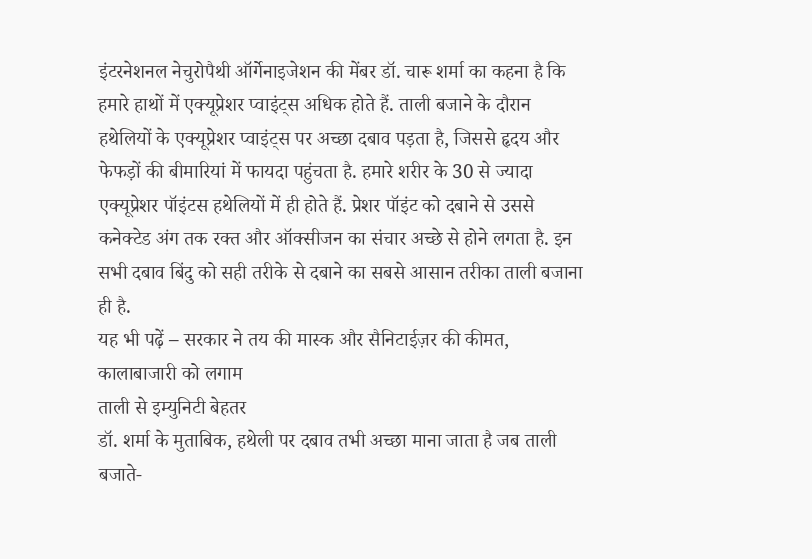इंटरनेशनल नेचुरोपैथी ऑर्गेनाइजेशन की मेंबर डॉ. चारू शर्मा का कहना है कि हमारे हाथों में एक्यूप्रेशर प्वाइंट्स अधिक होते हैं. ताली बजाने के दौरान हथेलियों के एक्यूप्रेशर प्वाइंट्स पर अच्छा दबाव पड़ता है, जिससे हृदय और फेफड़ों की बीमारियां में फायदा पहुंचता है. हमारे शरीर के 30 से ज्यादा एक्यूप्रेशर पॉइंटस हथेलियों में ही होते हैं. प्रेशर पॉइंट को दबाने से उससे कनेक्टेड अंग तक रक्त और ऑक्सीजन का संचार अच्छे से होने लगता है. इन सभी दबाव बिंदु को सही तरीके से दबाने का सबसे आसान तरीका ताली बजाना ही है.
यह भी पढ़ें – सरकार ने तय की मास्क और सैनिटाईज़र की कीमत, कालाबाजारी को लगाम
ताली से इम्युनिटी बेहतर
डॉ. शर्मा के मुताबिक, हथेली पर दबाव तभी अच्छा माना जाता है जब ताली बजाते-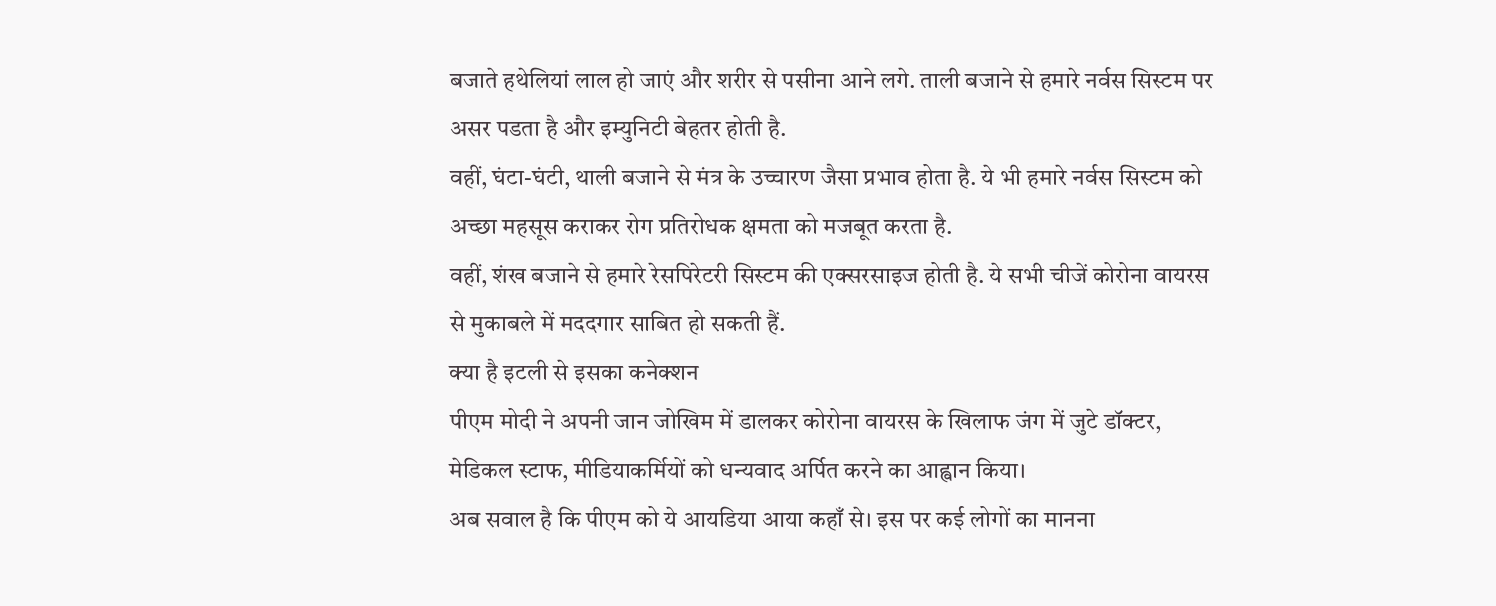बजाते हथेलियां लाल हो जाएं और शरीर से पसीना आने लगे. ताली बजाने से हमारे नर्वस सिस्टम पर असर पडता है और इम्युनिटी बेहतर होती है.
वहीं, घंटा-घंटी, थाली बजाने से मंत्र के उच्चारण जैसा प्रभाव होता है. ये भी हमारे नर्वस सिस्टम को अच्छा महसूस कराकर रोग प्रतिरोधक क्षमता को मजबूत करता है.
वहीं, शंख बजाने से हमारे रेसपिरेटरी सिस्टम की एक्सरसाइज होती है. ये सभी चीजें कोरोना वायरस से मुकाबले में मददगार साबित हो सकती हैं.
क्या है इटली से इसका कनेक्शन
पीएम मोदी ने अपनी जान जोखिम में डालकर कोरोना वायरस के खिलाफ जंग में जुटे डॉक्टर, मेडिकल स्टाफ, मीडियाकर्मियों को धन्यवाद अर्पित करने का आह्वान किया।
अब सवाल है कि पीएम को ये आयडिया आया कहाँ से। इस पर कई लोगों का मानना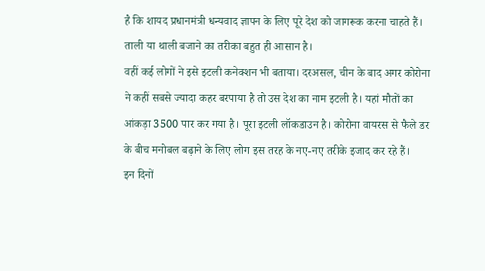है कि शायद प्रधानमंत्री धन्यवाद ज्ञापन के लिए पूरे देश को जागरूक करना चाहते हैं। ताली या थाली बजाने का तरीका बहुत ही आसान है।
वहीं कई लोगों ने इसे इटली कनेक्शन भी बताया। दरअसल, चीन के बाद अगर कोरोना ने कहीं सबसे ज्यादा कहर बरपाया है तो उस देश का नाम इटली है। यहां मौतों का आंकड़ा 3500 पार कर गया है। पूरा इटली लॉकडाउन है। कोरोना वायरस से फैले डर के बीच मनोबल बढ़ाने के लिए लोग इस तरह के नए-नए तरीके इजाद कर रहे हैं।
इन दिनों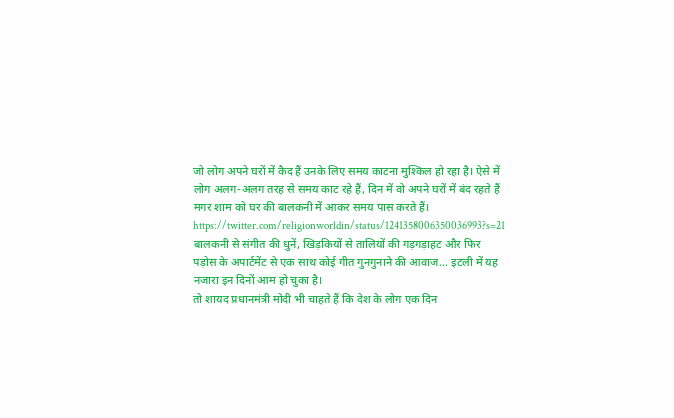जो लोग अपने घरों में कैद हैं उनके लिए समय काटना मुश्किल हो रहा है। ऐसे में लोग अलग-अलग तरह से समय काट रहे हैं, दिन में वो अपने घरों में बंद रहते हैं मगर शाम को घर की बालकनी में आकर समय पास करते हैं।
https://twitter.com/religionworldin/status/1241358006350036993?s=21
बालकनी से संगीत की धुनें, खिड़कियों से तालियों की गड़गड़ाहट और फिर पड़ोस के अपार्टमेंट से एक साथ कोई गीत गुनगुनाने की आवाज… इटली में यह नजारा इन दिनों आम हो चुका है।
तो शायद प्रधानमंत्री मोदी भी चाहते हैं कि देश के लोग एक दिन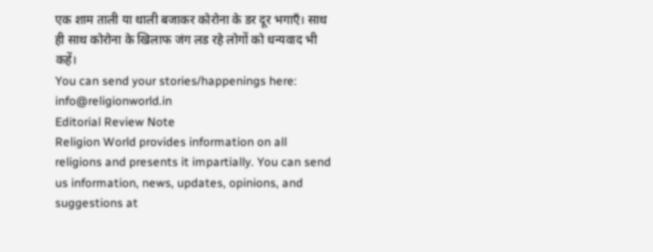एक शाम ताली या थाली बजाकर कोरोना के डर दूर भगाएँ। साथ ही साथ कोरोना के खिलाफ जंग लड रहे लोगों को धन्यवाद भी कहें।
You can send your stories/happenings here: info@religionworld.in
Editorial Review Note
Religion World provides information on all religions and presents it impartially. You can send us information, news, updates, opinions, and suggestions at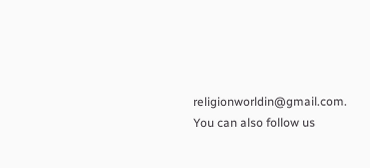religionworldin@gmail.com. You can also follow us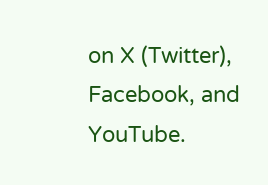on X (Twitter), Facebook, and YouTube.